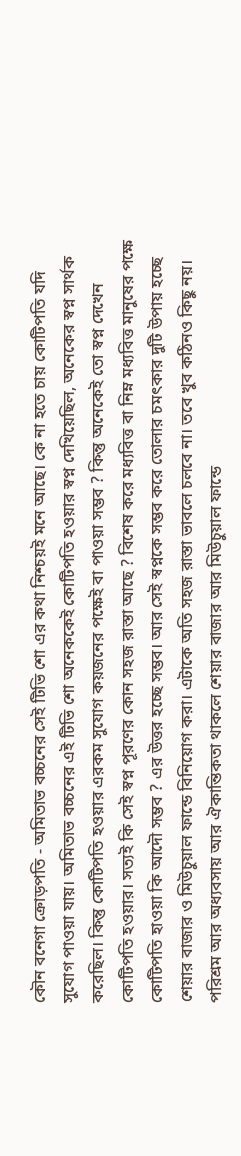কৌন বনেগা ক্রোড়পতি - অমিতাভ বচ্চনের সেই টিভি শো এর কথা নিশ্চয়ই মনে আছে। কে না হতে চায় কোটিপতি যদি সুযোগ পাওয়া যায়। অমিতাভ বচ্চনের এই টিভি শো অনেককেই কোটিপতি হওয়ার স্বপ্ন দেখিয়েছিল, অনেকের স্বপ্ন সার্থক করেছিল। কিন্তু কোটিপতি হওয়ার এরকম সুযোগ কয়জনের পক্ষেই বা পাওয়া সম্ভব ? কিন্তু অনেকেই তো স্বপ্ন দেখেন কোটিপতি হওয়ার। সত্যই কি সেই স্বপ্ন পূরণের কোন সহজ রাস্তা আছে ? বিশেষ করে মধ্যবিত্ত বা নিম্ন মধ্যবিত্ত মানুষের পক্ষে কোটিপতি হাওয়া কি আদৌ সম্ভব ? এর উত্তর হচ্ছে সম্ভব। আর সেই স্বপ্নকে সম্ভব করে তোলার চমৎকার দুটি উপায় হচ্ছে শেয়ার বাজার ও মিউচুয়াল ফান্ডে বিনিয়োগ করা। এটাকে অতি সহজ রাস্তা ভাবলে চলবে না। তবে খুব কঠিনও কিছু নয়। পরিশ্রম আর অধ্যবসায় আর ঐকান্তিকতা থাকলে শেয়ার বাজার আর মিউচুয়াল ফান্ডে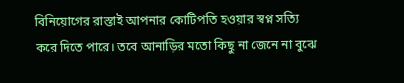বিনিয়োগের রাস্তাই আপনার কোটিপতি হওয়ার স্বপ্ন সত্যি করে দিতে পারে। তবে আনাড়ির মতো কিছু না জেনে না বুঝে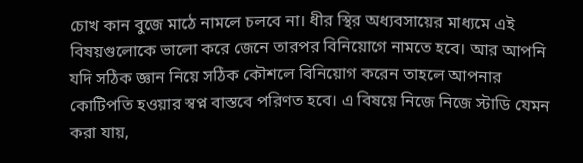চোখ কান বুজে মাঠে নামলে চলবে না। ধীর স্থির অধ্যবসায়ের মাধ্যমে এই বিষয়গুলোকে ভালো করে জেনে তারপর বিনিয়োগে নামতে হবে। আর আপনি যদি সঠিক জ্ঞান নিয়ে সঠিক কৌশলে বিনিয়োগ করেন তাহলে আপনার কোটিপতি হওয়ার স্বপ্ন বাস্তবে পরিণত হবে। এ বিষয়ে নিজে নিজে স্টাডি যেমন করা যায়,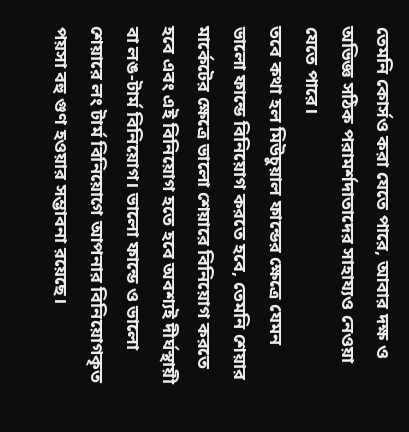তেমনি কোর্সও করা যেতে পারে, আবার দক্ষ ও অভিজ্ঞ সঠিক পরামর্শদাতাদের সাহায্যও নেওয়া যেতে পারে।
তবে কথা হল মিউচুয়াল ফান্ডের ক্ষেত্রে যেমন ভালো ফান্ডে বিনিয়োগ করতে হবে, তেমনি শেয়ার মার্কেটের ক্ষেত্রে ভালো শেয়ারে বিনিয়োগ করতে হবে এবং এই বিনিয়োগ হতে হবে অবশ্যই দীর্ঘস্থায়ী বা লঙ-টার্ম বিনিয়োগ। ভালো ফান্ডে ও ভালো শেয়ারে লং টার্ম বিনিয়োগে আপনার বিনিয়োগকৃত পয়সা বহু গুণ হওয়ার সম্ভাবনা রয়েছে।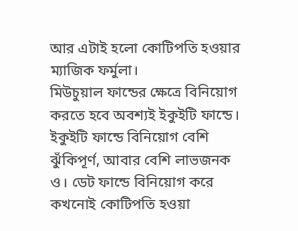আর এটাই হলো কোটিপতি হওয়ার ম্যাজিক ফর্মুলা।
মিউচুয়াল ফান্ডের ক্ষেত্রে বিনিয়োগ করতে হবে অবশ্যই ইকুইটি ফান্ডে। ইকুইটি ফান্ডে বিনিয়োগ বেশি ঝুঁকিপূর্ণ, আবার বেশি লাভজনক ও। ডেট ফান্ডে বিনিয়োগ করে কখনোই কোটিপতি হওয়া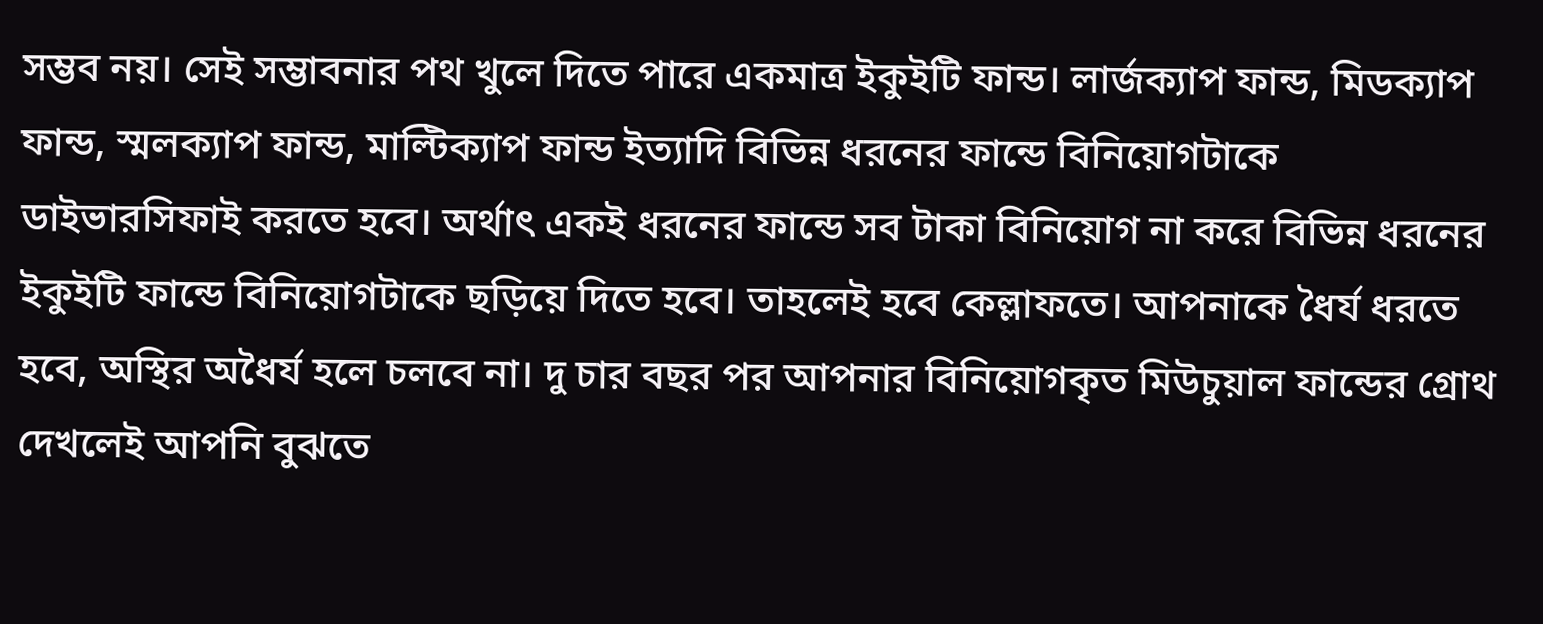সম্ভব নয়। সেই সম্ভাবনার পথ খুলে দিতে পারে একমাত্র ইকুইটি ফান্ড। লার্জক্যাপ ফান্ড, মিডক্যাপ ফান্ড, স্মলক্যাপ ফান্ড, মাল্টিক্যাপ ফান্ড ইত্যাদি বিভিন্ন ধরনের ফান্ডে বিনিয়োগটাকে ডাইভারসিফাই করতে হবে। অর্থাৎ একই ধরনের ফান্ডে সব টাকা বিনিয়োগ না করে বিভিন্ন ধরনের ইকুইটি ফান্ডে বিনিয়োগটাকে ছড়িয়ে দিতে হবে। তাহলেই হবে কেল্লাফতে। আপনাকে ধৈর্য ধরতে হবে, অস্থির অধৈর্য হলে চলবে না। দু চার বছর পর আপনার বিনিয়োগকৃত মিউচুয়াল ফান্ডের গ্রোথ দেখলেই আপনি বুঝতে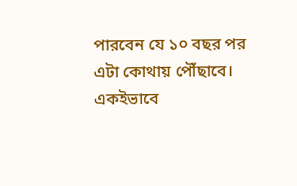পারবেন যে ১০ বছর পর এটা কোথায় পৌঁছাবে।
একইভাবে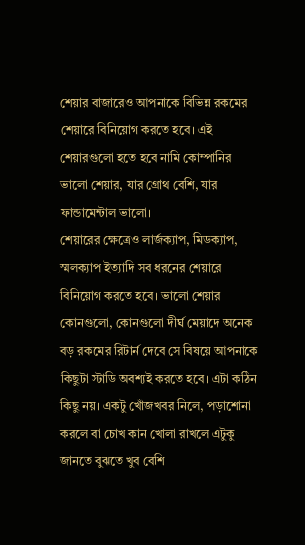শেয়ার বাজারেও আপনাকে বিভিন্ন রকমের শেয়ারে বিনিয়োগ করতে হবে। এই শেয়ারগুলো হতে হবে নামি কোম্পানির ভালো শেয়ার, যার গ্রোথ বেশি, যার ফান্ডামেন্টাল ভালো।
শেয়ারের ক্ষেত্রেও লার্জক্যাপ, মিডক্যাপ, স্মলক্যাপ ইত্যাদি সব ধরনের শেয়ারে বিনিয়োগ করতে হবে। ভালো শেয়ার কোনগুলো, কোনগুলো দীর্ঘ মেয়াদে অনেক বড় রকমের রিটার্ন দেবে সে বিষয়ে আপনাকে কিছুটা স্টাডি অবশ্যই করতে হবে। এটা কঠিন কিছু নয়। একটু খোঁজখবর নিলে, পড়াশোনা করলে বা চোখ কান খোলা রাখলে এটুকু জানতে বুঝতে খুব বেশি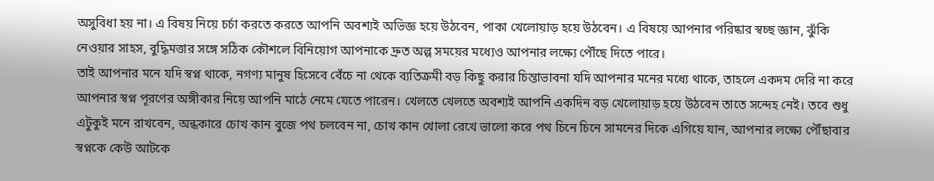অসুবিধা হয় না। এ বিষয় নিয়ে চর্চা করতে করতে আপনি অবশ্যই অভিজ্ঞ হয়ে উঠবেন, পাকা খেলোয়াড় হয়ে উঠবেন। এ বিষয়ে আপনার পরিষ্কার স্বচ্ছ জ্ঞান, ঝুঁকি নেওয়ার সাহস, বুদ্ধিমত্তার সঙ্গে সঠিক কৌশলে বিনিয়োগ আপনাকে দ্রুত অল্প সময়ের মধ্যেও আপনার লক্ষ্যে পৌঁছে দিতে পারে।
তাই আপনার মনে যদি স্বপ্ন থাকে, নগণ্য মানুষ হিসেবে বেঁচে না থেকে ব্যতিক্রমী বড় কিছু করার চিন্তাভাবনা যদি আপনার মনের মধ্যে থাকে, তাহলে একদম দেরি না করে আপনার স্বপ্ন পূরণের অঙ্গীকার নিয়ে আপনি মাঠে নেমে যেতে পারেন। খেলতে খেলতে অবশ্যই আপনি একদিন বড় খেলোয়াড় হয়ে উঠবেন তাতে সন্দেহ নেই। তবে শুধু এটুকুই মনে রাখবেন, অন্ধকারে চোখ কান বুজে পথ চলবেন না, চোখ কান খোলা রেখে ভালো করে পথ চিনে চিনে সামনের দিকে এগিয়ে যান, আপনার লক্ষ্যে পৌঁছাবার স্বপ্নকে কেউ আটকে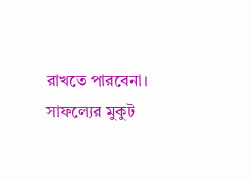রাখতে পারবেনা। সাফল্যের মুকুট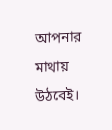আপনার মাথায় উঠবেই।